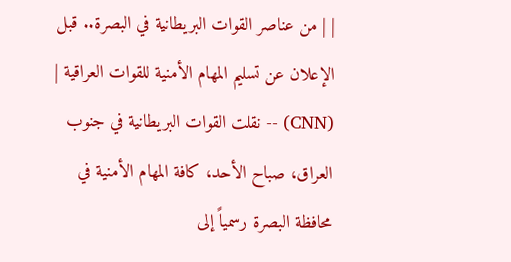| | من عناصر القوات البريطانية في البصرة.. قبل الإعلان عن تسليم المهام الأمنية للقوات العراقية |
(CNN) -- نقلت القوات البريطانية في جنوب العراق، صباح الأحد، كافة المهام الأمنية في محافظة البصرة رسمياً إلى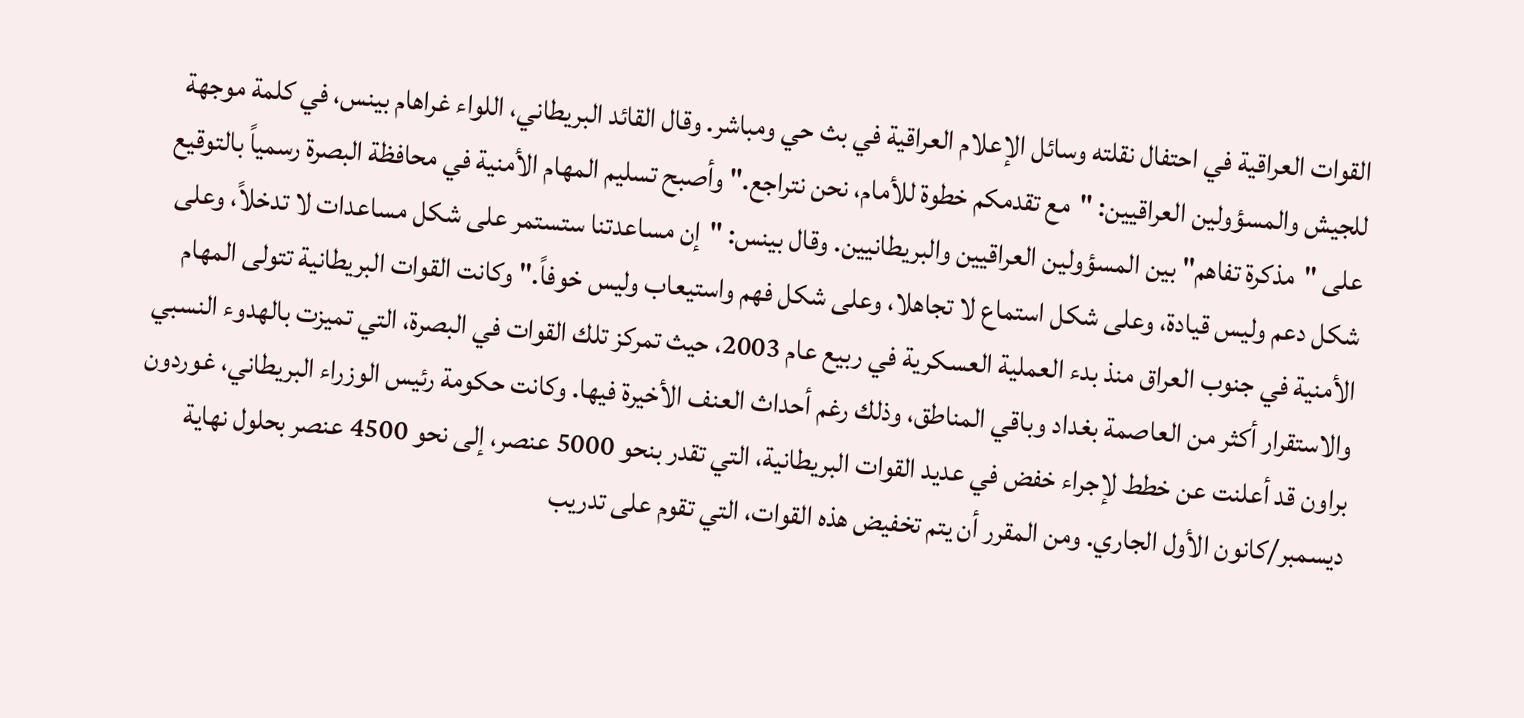القوات العراقية في احتفال نقلته وسائل الإعلام العراقية في بث حي ومباشر. وقال القائد البريطاني، اللواء غراهام بينس، في كلمة موجهة للجيش والمسؤولين العراقيين: "مع تقدمكم خطوة للأمام، نحن نتراجع." وأصبح تسليم المهام الأمنية في محافظة البصرة رسمياً بالتوقيع على "مذكرة تفاهم" بين المسؤولين العراقيين والبريطانيين. وقال بينس: "إن مساعدتنا ستستمر على شكل مساعدات لا تدخلاً، وعلى شكل دعم وليس قيادة، وعلى شكل استماع لا تجاهلا، وعلى شكل فهم واستيعاب وليس خوفاً." وكانت القوات البريطانية تتولى المهام الأمنية في جنوب العراق منذ بدء العملية العسكرية في ربيع عام 2003، حيث تمركز تلك القوات في البصرة، التي تميزت بالهدوء النسبي والاستقرار أكثر من العاصمة بغداد وباقي المناطق، وذلك رغم أحداث العنف الأخيرة فيها. وكانت حكومة رئيس الوزراء البريطاني، غوردون براون قد أعلنت عن خطط لإجراء خفض في عديد القوات البريطانية، التي تقدر بنحو 5000 عنصر، إلى نحو 4500 عنصر بحلول نهاية ديسمبر/كانون الأول الجاري. ومن المقرر أن يتم تخفيض هذه القوات، التي تقوم على تدريب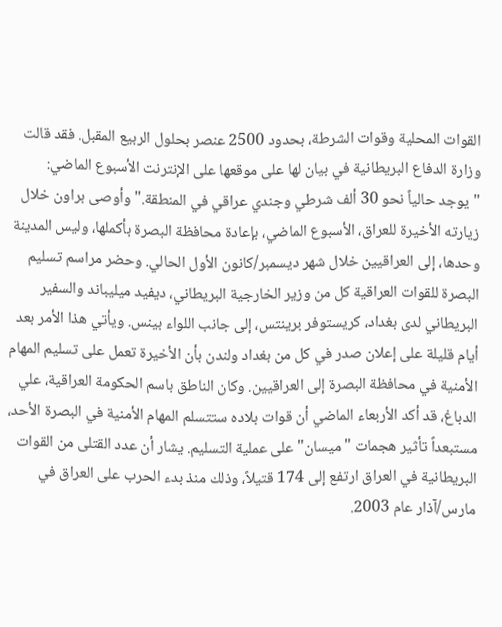القوات المحلية وقوات الشرطة، بحدود 2500 عنصر بحلول الربيع المقبل. فقد قالت وزارة الدفاع البريطانية في بيان لها على موقعها على الإنترنت الأسبوع الماضي: "يوجد حالياً نحو 30 ألف شرطي وجندي عراقي في المنطقة." وأوصى براون خلال زيارته الأخيرة للعراق، الأسبوع الماضي، بإعادة محافظة البصرة بأكملها، وليس المدينة وحدها، إلى العراقيين خلال شهر ديسمبر/كانون الأول الحالي. وحضر مراسم تسليم البصرة للقوات العراقية كل من وزير الخارجية البريطاني، ديفيد ميليباند والسفير البريطاني لدى بغداد، كريستوفر برينتس، إلى جانب اللواء بينس. ويأتي هذا الأمر بعد أيام قليلة على إعلان صدر في كل من بغداد ولندن بأن الأخيرة تعمل على تسليم المهام الأمنية في محافظة البصرة إلى العراقيين. وكان الناطق باسم الحكومة العراقية، علي الدباغ، قد أكد الأربعاء الماضي أن قوات بلاده ستتسلم المهام الأمنية في البصرة الأحد، مستبعداً تأثير هجمات "ميسان" على عملية التسليم. يشار أن عدد القتلى من القوات البريطانية في العراق ارتفع إلى 174 قتيلاً، وذلك منذ بدء الحرب على العراق في مارس/آذار عام 2003.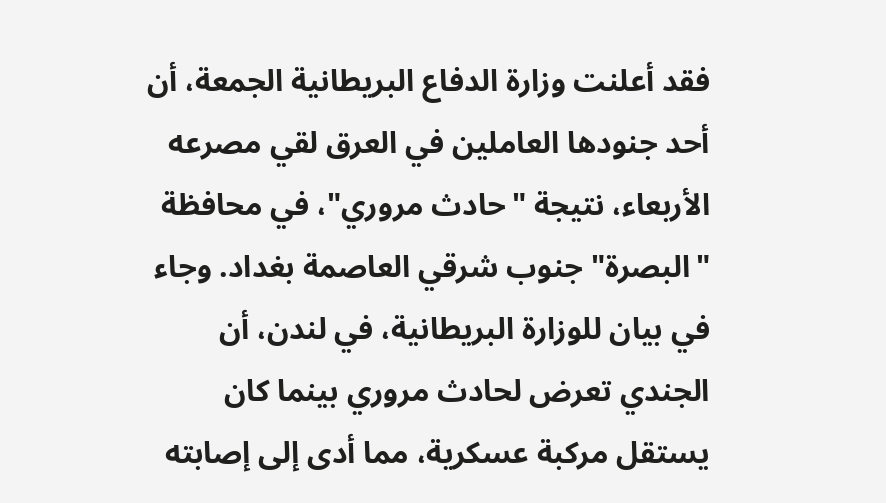فقد أعلنت وزارة الدفاع البريطانية الجمعة، أن أحد جنودها العاملين في العرق لقي مصرعه الأربعاء، نتيجة "حادث مروري"، في محافظة "البصرة" جنوب شرقي العاصمة بغداد. وجاء في بيان للوزارة البريطانية، في لندن، أن الجندي تعرض لحادث مروري بينما كان يستقل مركبة عسكرية، مما أدى إلى إصابته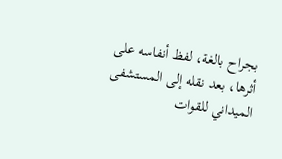بجراح بالغة، لفظ أنفاسه على أثرها، بعد نقله إلى المستشفى الميداني للقوات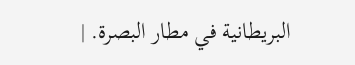البريطانية في مطار البصرة. |